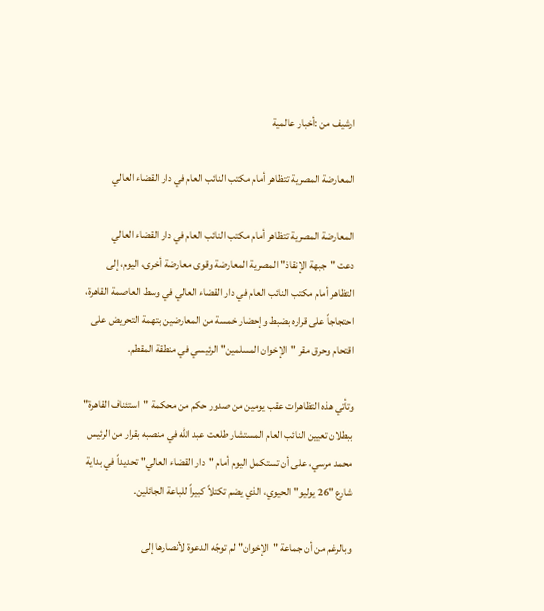ارشيف من :أخبار عالمية

المعارضة المصرية تتظاهر أمام مكتب النائب العام في دار القضاء العالي

المعارضة المصرية تتظاهر أمام مكتب النائب العام في دار القضاء العالي
دعت "جبهة الإنقاذ" المصرية المعارضة وقوى معارضة أخرى، اليوم، إلى التظاهر أمام مكتب النائب العام في دار القضاء العالي في وسط العاصمة القاهرة، احتجاجاً على قراره بضبط وإحضار خمسة من المعارضين بتهمة التحريض على اقتحام وحرق مقر "الإخوان المسلمين" الرئيسي في منطقة المقطم.

وتأتي هذه التظاهرات عقب يومين من صدور حكم من محكمة "استئناف القاهرة" ببطلان تعيين النائب العام المستشار طلعت عبد الله في منصبه بقرار من الرئيس محمد مرسي، على أن تستكمل اليوم أمام "دار القضاء العالي" تحديداً في بداية شارع "26 يوليو" الحيوي، الذي يضم تكتلاً كبيراً للباعة الجائلين.

وبالرغم من أن جماعة "الإخوان" لم توجّه الدعوة لأنصارها إلى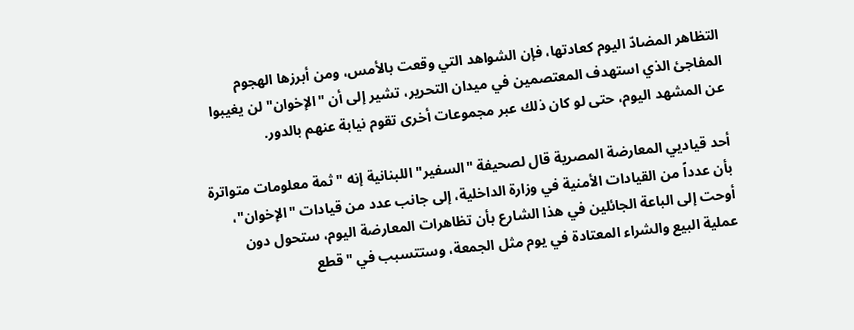التظاهر المضادّ اليوم كعادتها، فإن الشواهد التي وقعت بالأمس، ومن أبرزها الهجوم المفاجئ الذي استهدف المعتصمين في ميدان التحرير، تشير إلى أن "الإخوان" لن يغيبوا عن المشهد اليوم، حتى لو كان ذلك عبر مجموعات أخرى تقوم نيابة عنهم بالدور.

أحد قياديي المعارضة المصرية قال لصحيفة "السفير" اللبنانية إنه "ثمة معلومات متواترة بأن عدداً من القيادات الأمنية في وزارة الداخلية، إلى جانب عدد من قيادات "الإخوان"، أوحت إلى الباعة الجائلين في هذا الشارع بأن تظاهرات المعارضة اليوم، ستحول دون عملية البيع والشراء المعتادة في يوم مثل الجمعة، وستتسبب في "قطع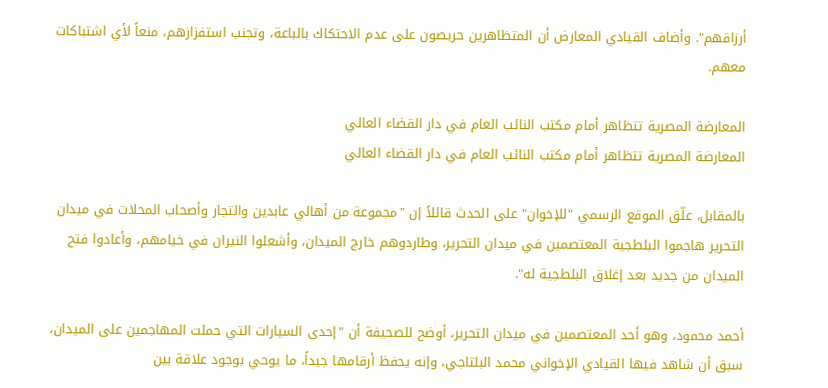أرزاقهم". وأضاف القيادي المعارض أن المتظاهرين حريصون على عدم الاحتكاك بالباعة، وتجنب استفزازهم، منعاً لأي اشتباكات معهم.

المعارضة المصرية تتظاهر أمام مكتب النائب العام في دار القضاء العالي
المعارضة المصرية تتظاهر أمام مكتب النائب العام في دار القضاء العالي

بالمقابل، علّق الموقع الرسمي "للإخوان" على الحدث قائلاً إن "مجموعة من أهالي عابدين والتجار وأصحاب المحلات في ميدان التحرير هاجموا البلطجية المعتصمين في ميدان التحرير، وطاردوهم خارج الميدان، وأشعلوا النيران في خيامهم، وأعادوا فتح الميدان من جديد بعد إغلاق البلطجية له".

أحمد محمود، وهو أحد المعتصمين في ميدان التحرير، أوضح للصحيفة أن "إحدى السيارات التي حملت المهاجمين على الميدان، سبق أن شاهد فيها القيادي الإخواني محمد البلتاجي، وإنه يحفظ أرقامها جيداً، ما يوحي بوجود علاقة بين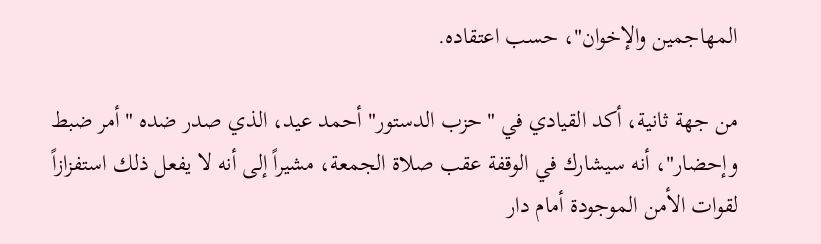المهاجمين والإخوان"، حسب اعتقاده.

من جهة ثانية، أكد القيادي في "حزب الدستور" أحمد عيد، الذي صدر ضده "أمر ضبط وإحضار"، أنه سيشارك في الوقفة عقب صلاة الجمعة، مشيراً إلى أنه لا يفعل ذلك استفزازاً لقوات الأمن الموجودة أمام دار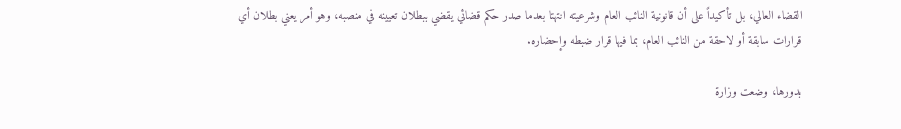القضاء العالي، بل تأكيداً على أن قانونية النائب العام وشرعيته انتهتا بعدما صدر حكم قضائي يقضي ببطلان تعيينه في منصبه، وهو أمر يعني بطلان أي قرارات سابقة أو لاحقة من النائب العام، بما فيها قرار ضبطه وإحضاره.

بدورها، وضعت وزارة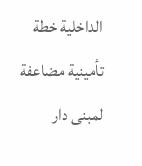الداخلية خطة تأمينية مضاعفة لمبنى دار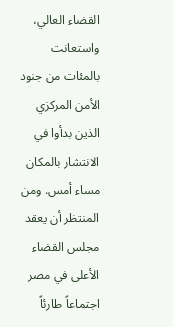القضاء العالي، واستعانت بالمئات من جنود الأمن المركزي الذين بدأوا في الانتشار بالمكان مساء أمس. ومن المنتظر أن يعقد مجلس القضاء الأعلى في مصر اجتماعاً طارئاً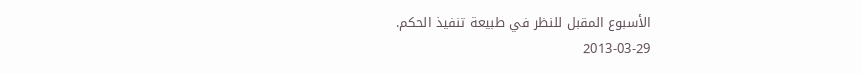الأسبوع المقبل للنظر في طبيعة تنفيذ الحكم.
2013-03-29